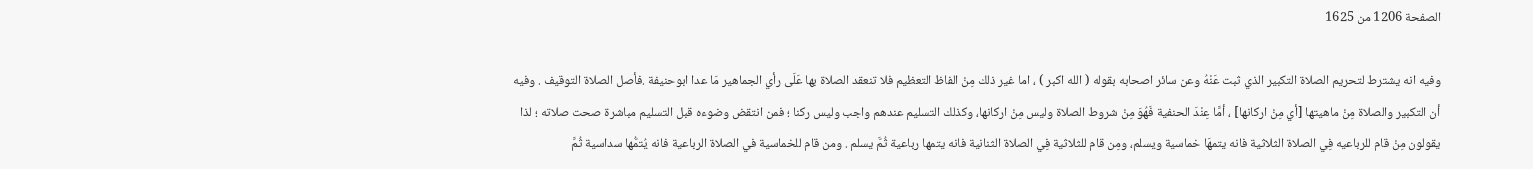الصفحة 1206 من 1625

وفيه انه يشترط لتحريم الصلاة التكبير الذي ثبت عَنْهُ وعن سائر اصحابه بقوله ( الله اكبر ) ، اما غير ذلك مِنْ الفاظ التعظيم فلا تنعقد الصلاة بها عَلَى رأي الجماهير مَا عدا ابوحنيفة .فأصل الصلاة التوقيف . وفيه أن التكبير والصلاة مِنْ ماهيتها [أي مِنْ اركانها] ، أمَّا عِنْدَ الحنفية فَهُوَ مِنْ شروط الصلاة وليس مِنْ اركانها، وكذلك التسليم عندهم واجب وليس ركنا ؛ فمن انتقض وضوءه قبل التسليم مباشرة صحت صلاته ؛ لذا يقولون مِنْ قام للرباعيه فِي الصلاة الثلاثية فانه يتمهَا خماسية ويسلم، ومِن قام للثلاثية فِي الصلاة الثنانية فانه يتمها رباعية ثُمَّ يسلم . ومن قام للخماسية في الصلاة الرباعية فانه يُتمُّها سداسية ثُمَّ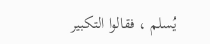يُسلم ، فقالوا التكبير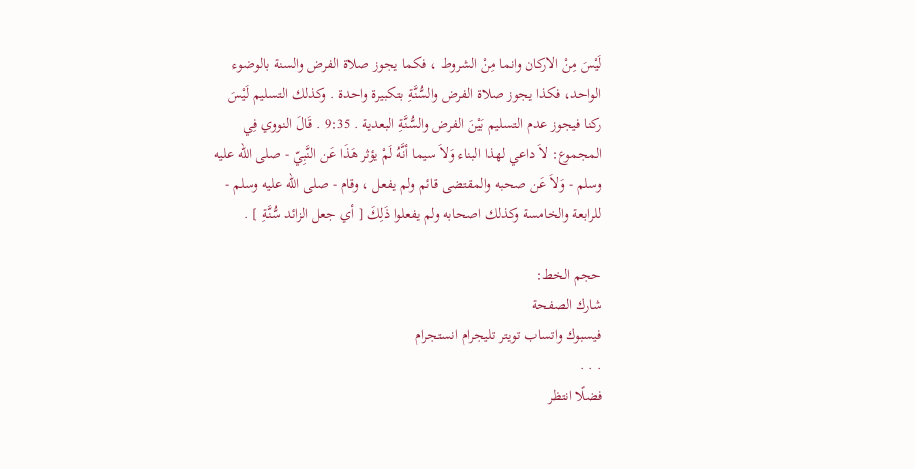لَيْسَ مِنْ الاركان وانما مِنْ الشروط ، فكما يجوز صلاة الفرض والسنة بالوضوء الواحد، فكذا يجوز صلاة الفرض والسُّنَّةِ بتكبيرة واحدة . وكذلك التسليم لَيْسَ ركنا فيجوز عدم التسليم بَيْنَ الفرض والسُّنَّةِ البعدية . 9:35 . قَالَ النووي فِي المجموع: لاَ داعي لهذا البناء وَلاَ سيما أنَّهُ لَمْ يؤثر هَذَا عَن النَّبِيّ - صلى الله عليه وسلم - وَلاَ عَن صحبه والمقتضى قائم ولم يفعل ، وقام - صلى الله عليه وسلم - للرابعة والخامسة وكذلك اصحابه ولم يفعلوا ذَلِكَ [ أي جعل الزائد سُّنَّةِ ] .

حجم الخط:
شارك الصفحة
فيسبوك واتساب تويتر تليجرام انستجرام
. . .
فضلًا انتظر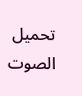تحميل الصوت